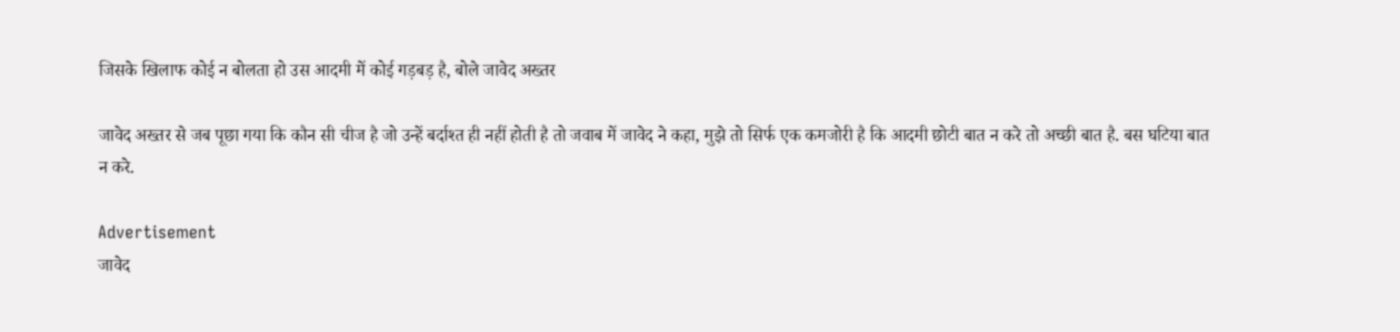जिसके खिलाफ कोई न बोलता हो उस आदमी में कोई गड़बड़ है, बोले जावेद अख्तर

जावेद अख्तर से जब पूछा गया कि कौन सी चीज है जो उन्हें बर्दाश्त ही नहीं होती है तो जवाब में जावेद ने कहा, मुझे तो सिर्फ एक कमजोरी है कि आदमी छोटी बात न करे तो अच्छी बात है. बस घटिया बात न करे.

Advertisement
जावेद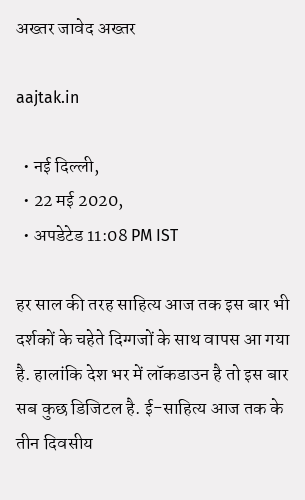अख्तर जावेद अख्तर

aajtak.in

  • नई दिल्ली,
  • 22 मई 2020,
  • अपडेटेड 11:08 PM IST

हर साल की तरह साहित्य आज तक इस बार भी दर्शकों के चहेते दिग्गजों के साथ वापस आ गया है. हालांकि देश भर में लॉकडाउन है तो इस बार सब कुछ डिजिटल है. ई-साहित्य आज तक के तीन दिवसीय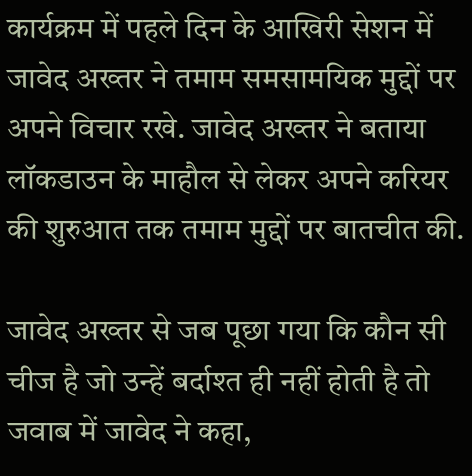कार्यक्रम में पहले दिन के आखिरी सेशन में जावेद अख्तर ने तमाम समसामयिक मुद्दों पर अपने विचार रखे. जावेद अख्तर ने बताया लॉकडाउन के माहौल से लेकर अपने करियर की शुरुआत तक तमाम मुद्दों पर बातचीत की.

जावेद अख्तर से जब पूछा गया कि कौन सी चीज है जो उन्हें बर्दाश्त ही नहीं होती है तो जवाब में जावेद ने कहा,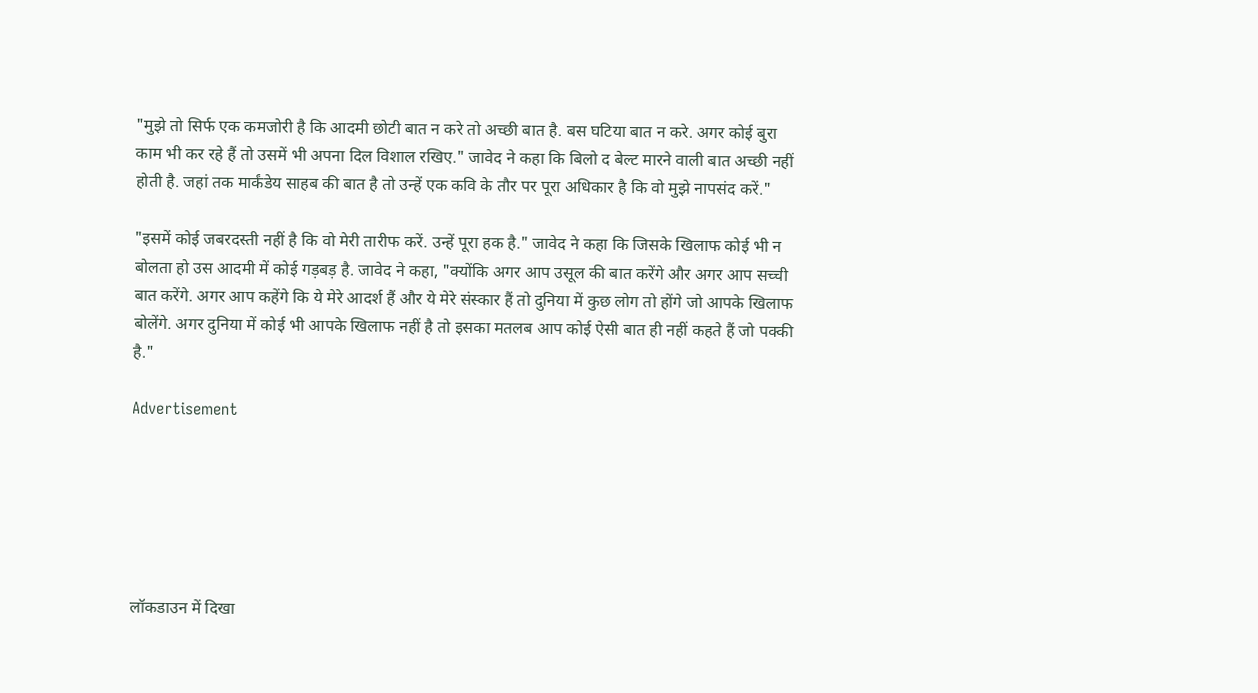"मुझे तो सिर्फ एक कमजोरी है कि आदमी छोटी बात न करे तो अच्छी बात है. बस घटिया बात न करे. अगर कोई बुरा काम भी कर रहे हैं तो उसमें भी अपना दिल विशाल रखिए." जावेद ने कहा कि बिलो द बेल्ट मारने वाली बात अच्छी नहीं होती है. जहां तक मार्कंडेय साहब की बात है तो उन्हें एक कवि के तौर पर पूरा अधिकार है कि वो मुझे नापसंद करें."

"इसमें कोई जबरदस्ती नहीं है कि वो मेरी तारीफ करें. उन्हें पूरा हक है." जावेद ने कहा कि जिसके खिलाफ कोई भी न बोलता हो उस आदमी में कोई गड़बड़ है. जावेद ने कहा, "क्योंकि अगर आप उसूल की बात करेंगे और अगर आप सच्ची बात करेंगे. अगर आप कहेंगे कि ये मेरे आदर्श हैं और ये मेरे संस्कार हैं तो दुनिया में कुछ लोग तो होंगे जो आपके खिलाफ बोलेंगे. अगर दुनिया में कोई भी आपके खिलाफ नहीं है तो इसका मतलब आप कोई ऐसी बात ही नहीं कहते हैं जो पक्की है."

Advertisement






लॉकडाउन में दिखा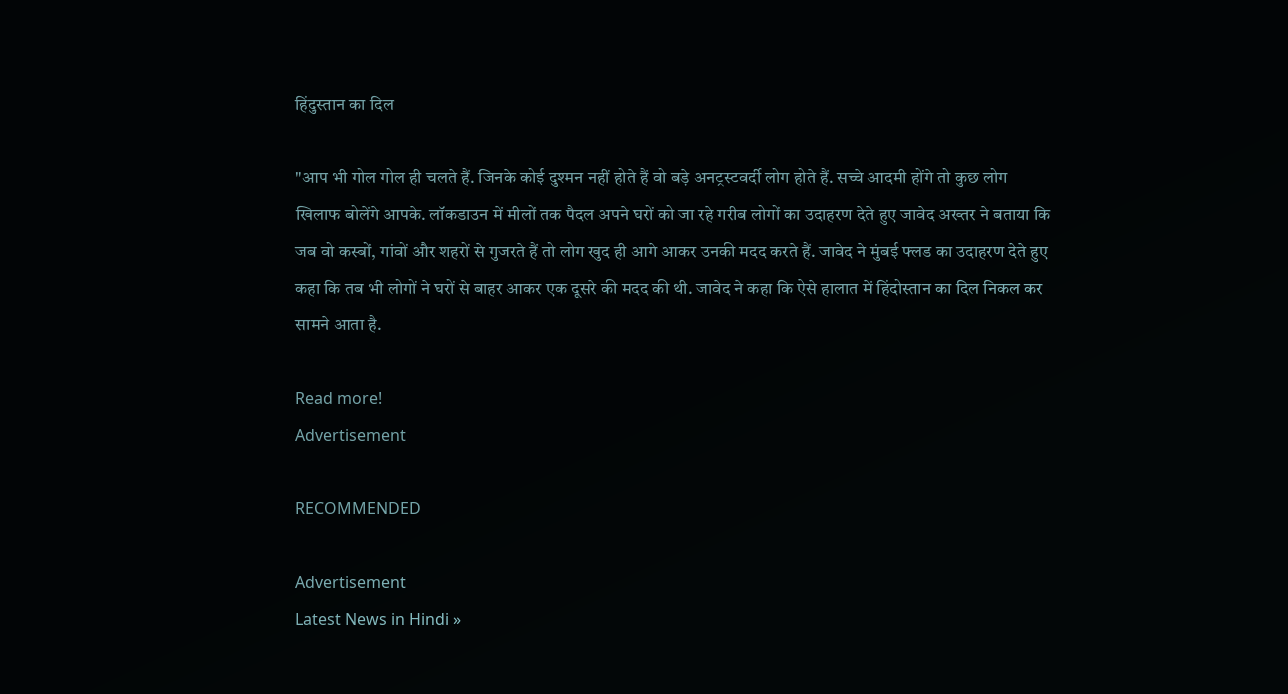हिंदुस्तान का दिल

"आप भी गोल गोल ही चलते हैं. जिनके कोई दुश्मन नहीं होते हैं वो बड़े अनट्रस्टवर्दी लोग होते हैं. सच्चे आदमी होंगे तो कुछ लोग खिलाफ बोलेंगे आपके. लॉकडाउन में मीलों तक पैदल अपने घरों को जा रहे गरीब लोगों का उदाहरण देते हुए जावेद अख्तर ने बताया कि जब वो कस्बों, गांवों और शहरों से गुजरते हैं तो लोग खुद ही आगे आकर उनकी मदद करते हैं. जावेद ने मुंबई फ्लड का उदाहरण देते हुए कहा कि तब भी लोगों ने घरों से बाहर आकर एक दूसरे की मदद की थी. जावेद ने कहा कि ऐसे हालात में हिंदोस्तान का दिल निकल कर सामने आता है.

Read more!
Advertisement

RECOMMENDED

Advertisement
Latest News in Hindi »